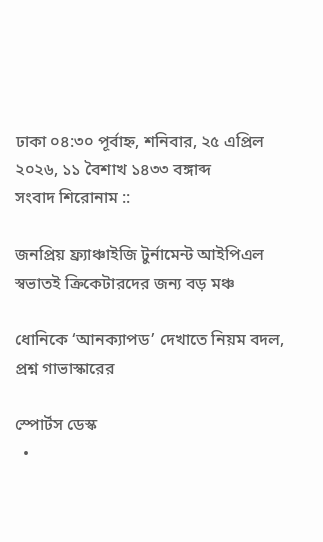ঢাকা ০৪:৩০ পূর্বাহ্ন, শনিবার, ২৫ এপ্রিল ২০২৬, ১১ বৈশাখ ১৪৩৩ বঙ্গাব্দ
সংবাদ শিরোনাম ::

জনপ্রিয় ফ্র্যাঞ্চাইজি টুর্নামেন্ট আইপিএল স্বভাতই ক্রিকেটারদের জন্য বড় মঞ্চ

ধোনিকে ‘আনক্যাপড’ দেখাতে নিয়ম বদল, প্রশ্ন গাভাস্কারের

স্পোর্টস ডেস্ক
  •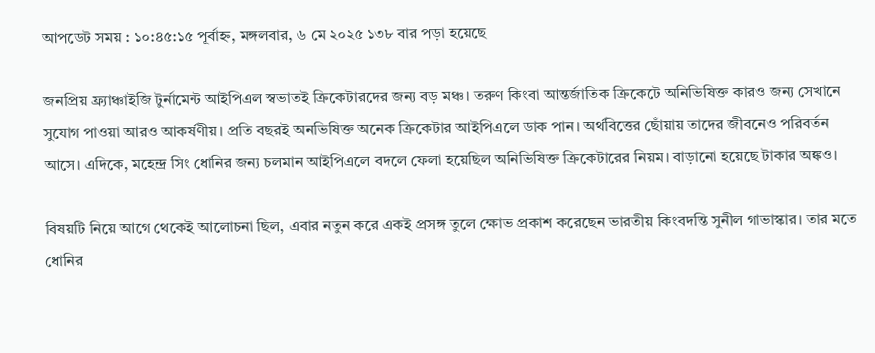আপডেট সময় : ১০:৪৫:১৫ পূর্বাহ্ন, মঙ্গলবার, ৬ মে ২০২৫ ১৩৮ বার পড়া হয়েছে

জনপ্রিয় ফ্র্যাঞ্চাইজি টুর্নামেন্ট আইপিএল স্বভাতই ক্রিকেটারদের জন্য বড় মঞ্চ। তরুণ কিংবা আন্তর্জাতিক ক্রিকেটে অনিভিষিক্ত কারও জন্য সেখানে সুযোগ পাওয়া আরও আকর্ষণীয়। প্রতি বছরই অনভিষিক্ত অনেক ক্রিকেটার আইপিএলে ডাক পান। অর্থবিত্তের ছোঁয়ায় তাদের জীবনেও পরিবর্তন আসে। এদিকে, মহেন্দ্র সিং ধোনির জন্য চলমান আইপিএলে বদলে ফেলা হয়েছিল অনিভিষিক্ত ক্রিকেটারের নিয়ম। বাড়ানো হয়েছে টাকার অঙ্কও।

বিষয়টি নিয়ে আগে থেকেই আলোচনা ছিল, এবার নতুন করে একই প্রসঙ্গ তুলে ক্ষোভ প্রকাশ করেছেন ভারতীয় কিংবদন্তি সুনীল গাভাস্কার। তার মতে ধোনির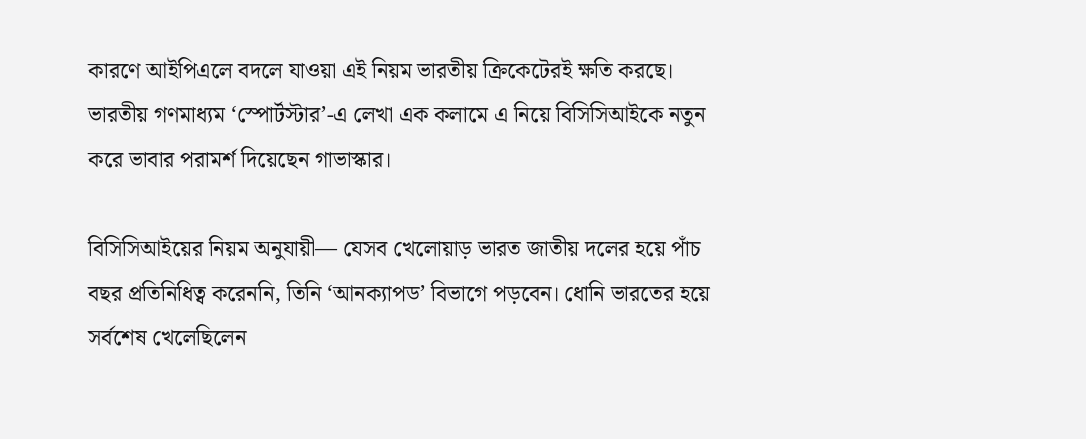কারণে আইপিএলে বদলে যাওয়া এই নিয়ম ভারতীয় ক্রিকেটেরই ক্ষতি করছে। ভারতীয় গণমাধ্যম ‘স্পোর্টস্টার’-এ লেখা এক কলামে এ নিয়ে বিসিসিআইকে নতুন করে ভাবার পরামর্শ দিয়েছেন গাভাস্কার।

বিসিসিআইয়ের নিয়ম অনুযায়ী— যেসব খেলোয়াড় ভারত জাতীয় দলের হয়ে পাঁচ বছর প্রতিনিধিত্ব করেননি, তিনি ‘আনক্যাপড’ বিভাগে পড়বেন। ধোনি ভারতের হয়ে সর্বশেষ খেলেছিলেন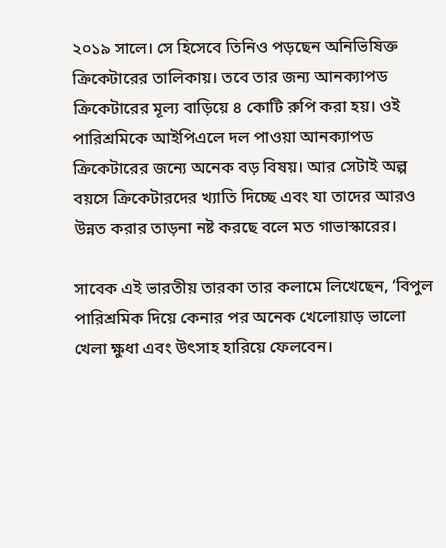২০১৯ সালে। সে হিসেবে তিনিও পড়ছেন অনিভিষিক্ত ক্রিকেটারের তালিকায়। তবে তার জন্য আনক্যাপড ক্রিকেটারের মূল্য বাড়িয়ে ৪ কোটি রুপি করা হয়। ওই পারিশ্রমিকে আইপিএলে দল পাওয়া আনক্যাপড ক্রিকেটারের জন্যে অনেক বড় বিষয়। আর সেটাই অল্প বয়সে ক্রিকেটারদের খ্যাতি দিচ্ছে এবং যা তাদের আরও উন্নত করার তাড়না নষ্ট করছে বলে মত গাভাস্কারের।

সাবেক এই ভারতীয় তারকা তার কলামে লিখেছেন, ‘বিপুল পারিশ্রমিক দিয়ে কেনার পর অনেক খেলোয়াড় ভালো খেলা ক্ষুধা এবং উৎসাহ হারিয়ে ফেলবেন।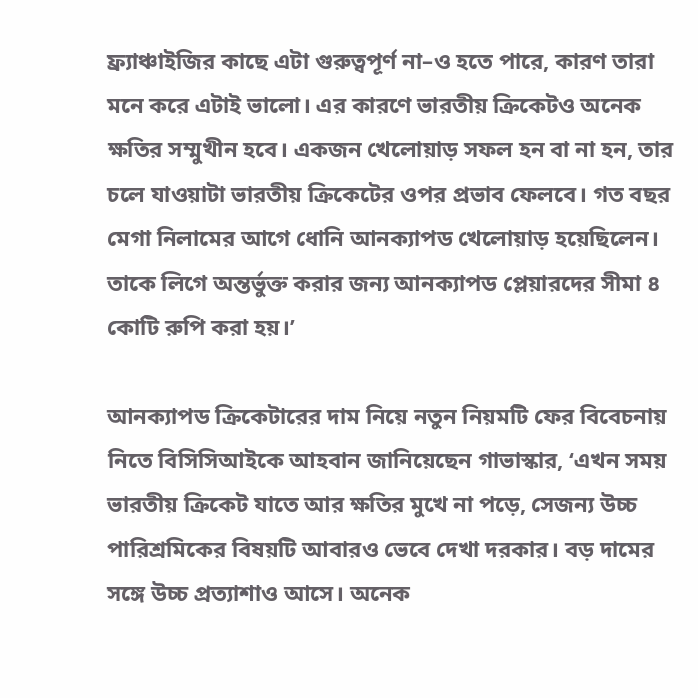ফ্র্যাঞ্চাইজির কাছে এটা গুরুত্বপূর্ণ না–ও হতে পারে, কারণ তারা মনে করে এটাই ভালো। এর কারণে ভারতীয় ক্রিকেটও অনেক ক্ষতির সম্মুখীন হবে। একজন খেলোয়াড় সফল হন বা না হন, তার চলে যাওয়াটা ভারতীয় ক্রিকেটের ওপর প্রভাব ফেলবে। গত বছর মেগা নিলামের আগে ধোনি আনক্যাপড খেলোয়াড় হয়েছিলেন। তাকে লিগে অন্তর্ভুক্ত করার জন্য আনক্যাপড প্লেয়ারদের সীমা ৪ কোটি রুপি করা হয়।’

আনক্যাপড ক্রিকেটারের দাম নিয়ে নতুন নিয়মটি ফের বিবেচনায় নিতে বিসিসিআইকে আহবান জানিয়েছেন গাভাস্কার, ‘এখন সময় ভারতীয় ক্রিকেট যাতে আর ক্ষতির মুখে না পড়ে, সেজন্য উচ্চ পারিশ্রমিকের বিষয়টি আবারও ভেবে দেখা দরকার। বড় দামের সঙ্গে উচ্চ প্রত্যাশাও আসে। অনেক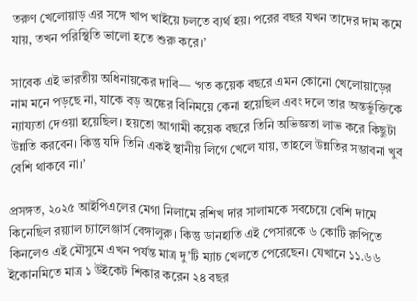তরুণ খেলোয়াড় এর সঙ্গে খাপ খাইয়ে চলতে ব্যর্থ হয়। পরের বছর যখন তাদের দাম কমে যায়, তখন পরিস্থিতি ভালো হতে শুরু করে।’

সাবেক এই ভারতীয় অধিনায়কের দাবি— ‘গত কয়েক বছরে এমন কোনো খেলোয়াড়ের নাম মনে পড়ছে না, যাকে বড় অঙ্কের বিনিময়ে কেনা হয়েছিল এবং দলে তার অন্তর্ভুক্তিকে ন্যায্যতা দেওয়া হয়েছিল। হয়তো আগামী কয়েক বছরে তিনি অভিজ্ঞতা লাভ করে কিছুটা উন্নতি করবেন। কিন্তু যদি তিনি একই স্থানীয় লিগে খেলে যায়, তাহলে উন্নতির সম্ভাবনা খুব বেশি থাকবে না।’

প্রসঙ্গত, ২০২৫ আইপিএলের মেগা নিলামে রশিখ দার সালামকে সবচেয়ে বেশি দামে কিনেছিল রয়্যাল চ্যালেঞ্জার্স বেঙ্গালুরু। কিন্তু ডানহাতি এই পেসারকে ৬ কোটি রুপিতে কিনলেও এই মৌসুমে এখন পর্যন্ত মাত্র দু’টি ম্যাচ খেলতে পেরেছেন। যেখানে ১১.৬৬ ইকোনমিতে মাত্র ১ উইকেট শিকার করেন ২৪ বছর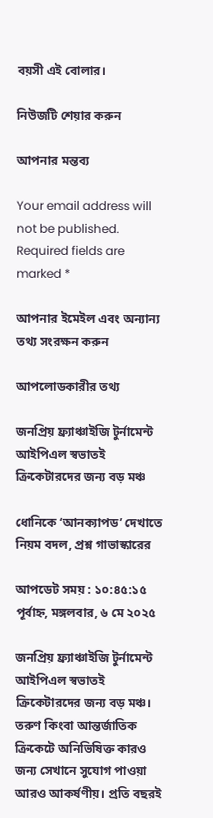বয়সী এই বোলার।

নিউজটি শেয়ার করুন

আপনার মন্তব্য

Your email address will not be published. Required fields are marked *

আপনার ইমেইল এবং অন্যান্য তথ্য সংরক্ষন করুন

আপলোডকারীর তথ্য

জনপ্রিয় ফ্র্যাঞ্চাইজি টুর্নামেন্ট আইপিএল স্বভাতই ক্রিকেটারদের জন্য বড় মঞ্চ

ধোনিকে ‘আনক্যাপড’ দেখাতে নিয়ম বদল, প্রশ্ন গাভাস্কারের

আপডেট সময় : ১০:৪৫:১৫ পূর্বাহ্ন, মঙ্গলবার, ৬ মে ২০২৫

জনপ্রিয় ফ্র্যাঞ্চাইজি টুর্নামেন্ট আইপিএল স্বভাতই ক্রিকেটারদের জন্য বড় মঞ্চ। তরুণ কিংবা আন্তর্জাতিক ক্রিকেটে অনিভিষিক্ত কারও জন্য সেখানে সুযোগ পাওয়া আরও আকর্ষণীয়। প্রতি বছরই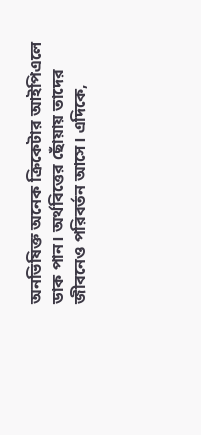অনভিষিক্ত অনেক ক্রিকেটার আইপিএলে ডাক পান। অর্থবিত্তের ছোঁয়ায় তাদের জীবনেও পরিবর্তন আসে। এদিকে,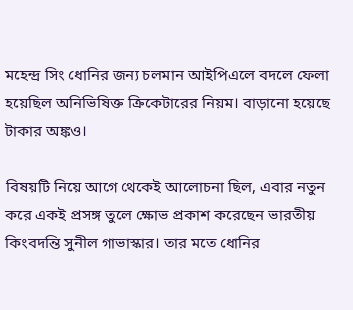মহেন্দ্র সিং ধোনির জন্য চলমান আইপিএলে বদলে ফেলা হয়েছিল অনিভিষিক্ত ক্রিকেটারের নিয়ম। বাড়ানো হয়েছে টাকার অঙ্কও।

বিষয়টি নিয়ে আগে থেকেই আলোচনা ছিল, এবার নতুন করে একই প্রসঙ্গ তুলে ক্ষোভ প্রকাশ করেছেন ভারতীয় কিংবদন্তি সুনীল গাভাস্কার। তার মতে ধোনির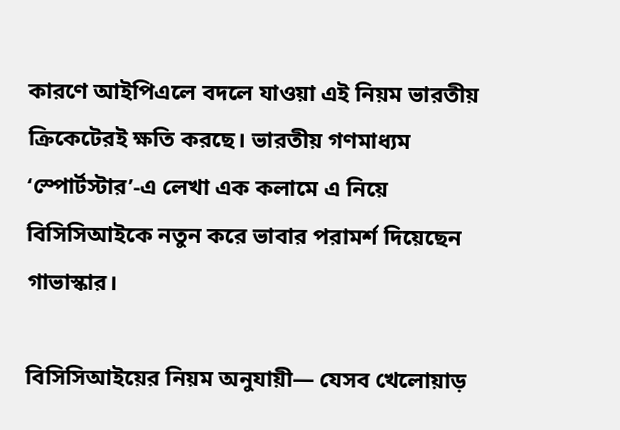কারণে আইপিএলে বদলে যাওয়া এই নিয়ম ভারতীয় ক্রিকেটেরই ক্ষতি করছে। ভারতীয় গণমাধ্যম ‘স্পোর্টস্টার’-এ লেখা এক কলামে এ নিয়ে বিসিসিআইকে নতুন করে ভাবার পরামর্শ দিয়েছেন গাভাস্কার।

বিসিসিআইয়ের নিয়ম অনুযায়ী— যেসব খেলোয়াড়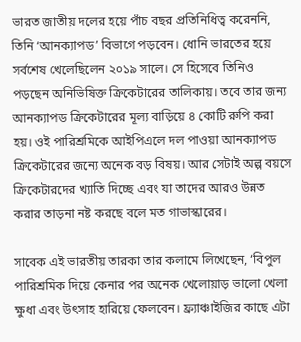ভারত জাতীয় দলের হয়ে পাঁচ বছর প্রতিনিধিত্ব করেননি, তিনি ‘আনক্যাপড’ বিভাগে পড়বেন। ধোনি ভারতের হয়ে সর্বশেষ খেলেছিলেন ২০১৯ সালে। সে হিসেবে তিনিও পড়ছেন অনিভিষিক্ত ক্রিকেটারের তালিকায়। তবে তার জন্য আনক্যাপড ক্রিকেটারের মূল্য বাড়িয়ে ৪ কোটি রুপি করা হয়। ওই পারিশ্রমিকে আইপিএলে দল পাওয়া আনক্যাপড ক্রিকেটারের জন্যে অনেক বড় বিষয়। আর সেটাই অল্প বয়সে ক্রিকেটারদের খ্যাতি দিচ্ছে এবং যা তাদের আরও উন্নত করার তাড়না নষ্ট করছে বলে মত গাভাস্কারের।

সাবেক এই ভারতীয় তারকা তার কলামে লিখেছেন, ‘বিপুল পারিশ্রমিক দিয়ে কেনার পর অনেক খেলোয়াড় ভালো খেলা ক্ষুধা এবং উৎসাহ হারিয়ে ফেলবেন। ফ্র্যাঞ্চাইজির কাছে এটা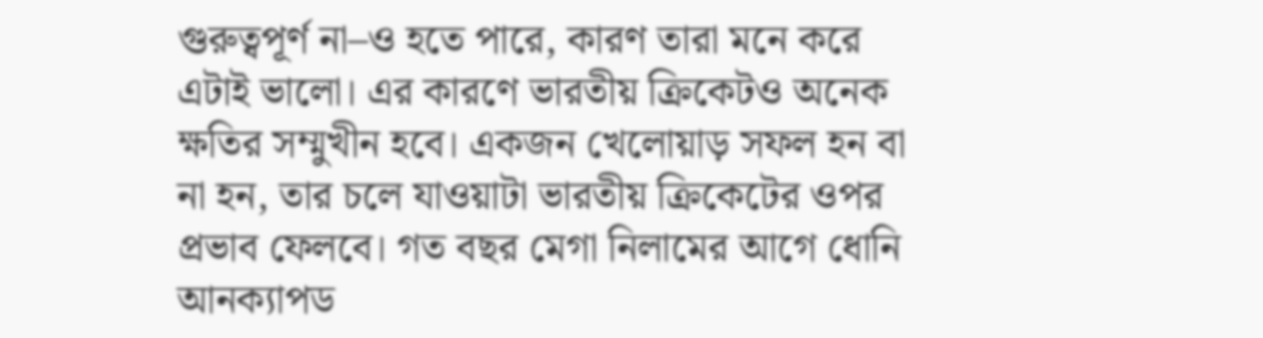গুরুত্বপূর্ণ না–ও হতে পারে, কারণ তারা মনে করে এটাই ভালো। এর কারণে ভারতীয় ক্রিকেটও অনেক ক্ষতির সম্মুখীন হবে। একজন খেলোয়াড় সফল হন বা না হন, তার চলে যাওয়াটা ভারতীয় ক্রিকেটের ওপর প্রভাব ফেলবে। গত বছর মেগা নিলামের আগে ধোনি আনক্যাপড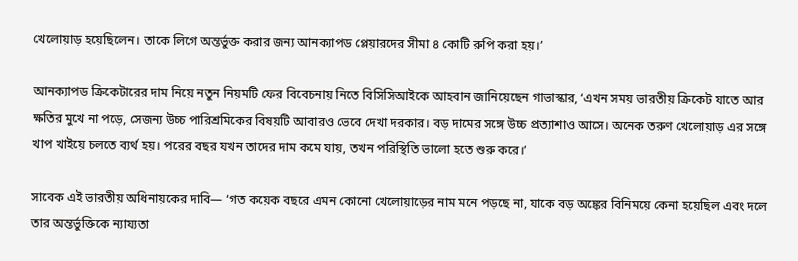খেলোয়াড় হয়েছিলেন। তাকে লিগে অন্তর্ভুক্ত করার জন্য আনক্যাপড প্লেয়ারদের সীমা ৪ কোটি রুপি করা হয়।’

আনক্যাপড ক্রিকেটারের দাম নিয়ে নতুন নিয়মটি ফের বিবেচনায় নিতে বিসিসিআইকে আহবান জানিয়েছেন গাভাস্কার, ‘এখন সময় ভারতীয় ক্রিকেট যাতে আর ক্ষতির মুখে না পড়ে, সেজন্য উচ্চ পারিশ্রমিকের বিষয়টি আবারও ভেবে দেখা দরকার। বড় দামের সঙ্গে উচ্চ প্রত্যাশাও আসে। অনেক তরুণ খেলোয়াড় এর সঙ্গে খাপ খাইয়ে চলতে ব্যর্থ হয়। পরের বছর যখন তাদের দাম কমে যায়, তখন পরিস্থিতি ভালো হতে শুরু করে।’

সাবেক এই ভারতীয় অধিনায়কের দাবি— ‘গত কয়েক বছরে এমন কোনো খেলোয়াড়ের নাম মনে পড়ছে না, যাকে বড় অঙ্কের বিনিময়ে কেনা হয়েছিল এবং দলে তার অন্তর্ভুক্তিকে ন্যায্যতা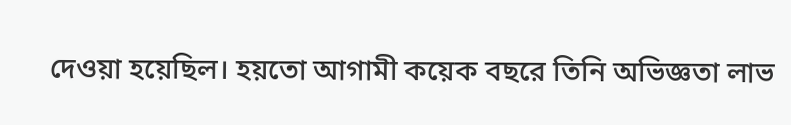দেওয়া হয়েছিল। হয়তো আগামী কয়েক বছরে তিনি অভিজ্ঞতা লাভ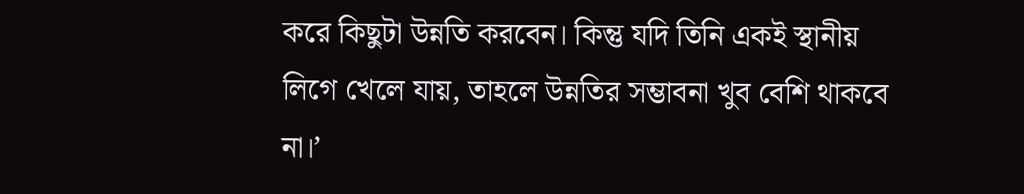করে কিছুটা উন্নতি করবেন। কিন্তু যদি তিনি একই স্থানীয় লিগে খেলে যায়, তাহলে উন্নতির সম্ভাবনা খুব বেশি থাকবে না।’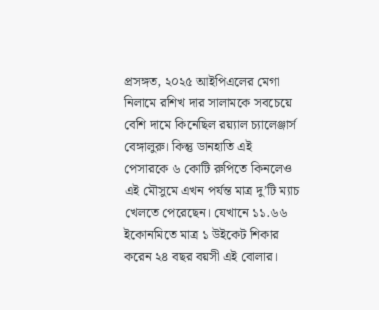প্রসঙ্গত, ২০২৫ আইপিএলের মেগা নিলামে রশিখ দার সালামকে সবচেয়ে বেশি দামে কিনেছিল রয়্যাল চ্যালেঞ্জার্স বেঙ্গালুরু। কিন্তু ডানহাতি এই পেসারকে ৬ কোটি রুপিতে কিনলেও এই মৌসুমে এখন পর্যন্ত মাত্র দু’টি ম্যাচ খেলতে পেরেছেন। যেখানে ১১.৬৬ ইকোনমিতে মাত্র ১ উইকেট শিকার করেন ২৪ বছর বয়সী এই বোলার।